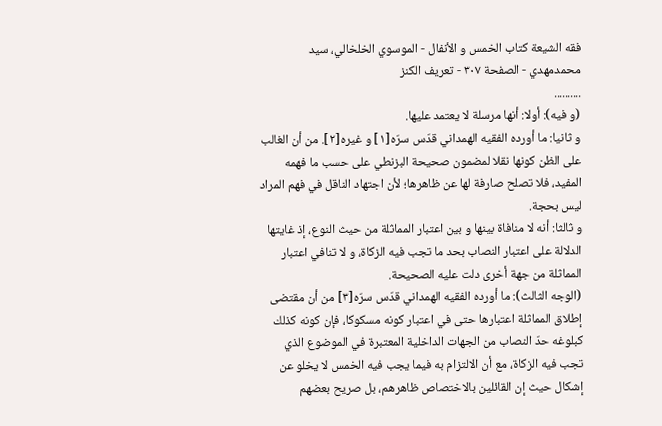فقه الشيعة كتاب الخمس و الأنفال - الموسوي الخلخالي، سيد محمدمهدي - الصفحة ٣٠٧ - تعريف الكنز
..........
(و فيه): أولا: أنها مرسلة لا يعتمد عليها.
و ثانيا: ما أورده الفقيه الهمداني قدّس سرّه[١] و غيره[٢]. من أن الغالب على الظن كونها نقلا لمضمون صحيحة البزنطي على حسب ما فهمه المفيد، فلا تصلح صارفة لها عن ظاهرها؛ لأن اجتهاد الناقل في فهم المراد ليس بحجة.
و ثالثا: أنه لا منافاة بينها و بين اعتبار المماثلة من حيث النوع، إذ غايتها الدلالة على اعتبار النصاب بحد ما تجب فيه الزكاة، و لا تنافي اعتبار المماثلة من جهة أخرى دلت عليه الصحيحة.
(الوجه الثالث): ما أورده الفقيه الهمداني قدّس سرّه[٣] من أن مقتضى إطلاق المماثلة اعتبارها حتى في اعتبار كونه مسكوكا، فإن كونه كذلك كبلوغه حدّ النصاب من الجهات الداخلية المعتبرة في الموضوع الذي تجب فيه الزكاة، مع أن الالتزام به فيما يجب فيه الخمس لا يخلو عن إشكال حيث إن القائلين بالاختصاص ظاهرهم، بل صريح بعضهم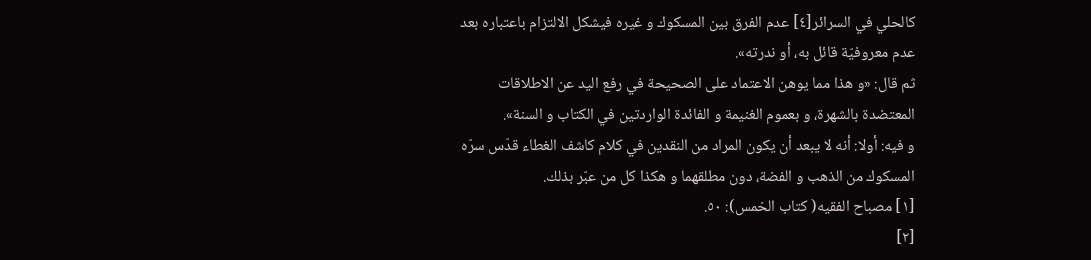كالحلي في السرائر[٤] عدم الفرق بين المسكوك و غيره فيشكل الالتزام باعتباره بعد عدم معروفيّة قائل به، أو ندرته».
ثم قال: «و هذا مما يوهن الاعتماد على الصحيحة في رفع اليد عن الاطلاقات المعتضدة بالشهرة، و بعموم الغنيمة و الفائدة الواردتين في الكتاب و السنة».
و فيه: أولا: أنه لا يبعد أن يكون المراد من النقدين في كلام كاشف الغطاء قدّس سرّه المسكوك من الذهب و الفضة، دون مطلقهما و هكذا كل من عبّر بذلك.
[١] مصباح الفقيه( كتاب الخمس): ٥٠.
[٢]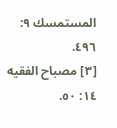المستمسك ٩: ٤٩٦.
[٣] مصباح الفقيه ١٤: ٥٠.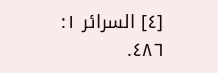[٤] السرائر ١: ٤٨٦.